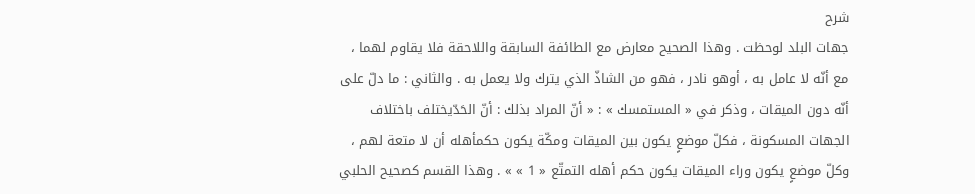شرح
جهات البلد لوحظت . وهذا الصحيح معارض مع الطائفة السابقة واللاحقة فلا يقاوم لهما ، مع أنّه لا عامل به ، أوهو نادر ، فهو من الشاذّ الذي يترك ولا يعمل به . والثاني : ما دلّ على أنّه دون الميقات ، وذكر في « المستمسك » : « أنّ المراد بذلك : أنّ الحَدّيختلف باختلاف الجهات المسكونة ، فكلّ موضعٍ يكون بين الميقات ومكّة يكون حكمأهله أن لا متعة لهم ، وكلّ موضعٍ يكون وراء الميقات يكون حكم أهله التمتّع « 1 » » . وهذا القسم كصحيح الحلبي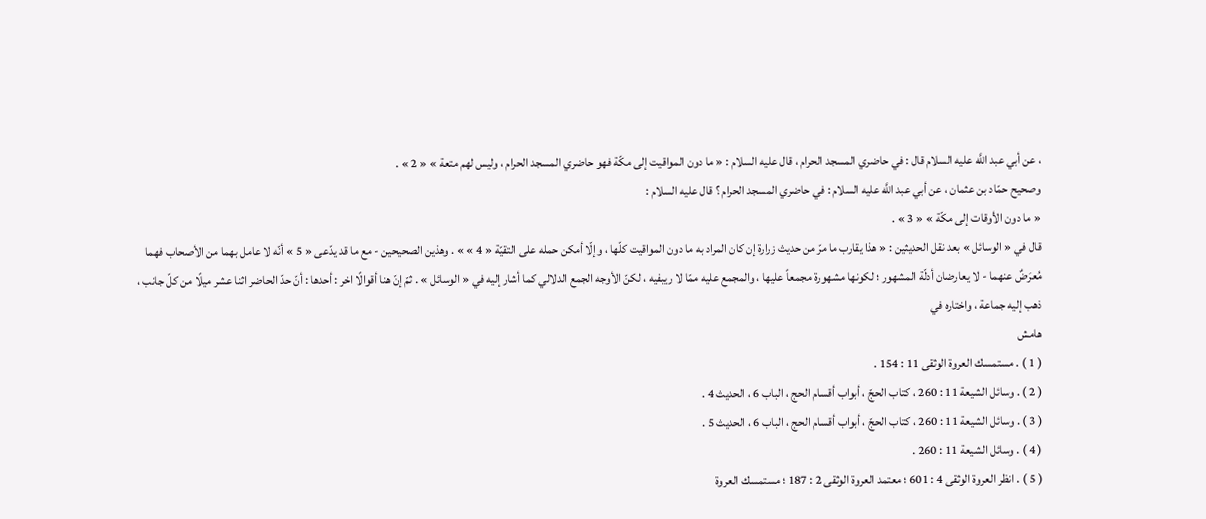، عن أبي عبد اللَّه عليه السلام قال : في حاضري المسجد الحرام ، قال عليه السلام : « ما دون المواقيت إلى مكّة فهو حاضري المسجد الحرام ، وليس لهم متعة » « 2 » .
وصحيح حمّاد بن عثمان ، عن أبي عبد اللَّه عليه السلام : في حاضري المسجد الحرام ؟ قال عليه السلام :
« ما دون الأوقات إلى مكّة » « 3 » .
قال في « الوسائل » بعد نقل الحديثين : « هذا يقارب ما مرّ من حديث زرارة إن كان المراد به ما دون المواقيت كلّها ، وإلّا أمكن حمله على التقيّة « 4 » » . وهذين الصحيحين - مع ما قد يدّعى « 5 » أنّه لا عامل بهما من الأصحاب فهما مُعرَضٌ عنهما - لا يعارضان أدلّة المشهور ؛ لكونها مشهورة مجمعاً عليها ، والمجمع عليه ممّا لا ريبفيه ، لكنّ الأوجه الجمع الدلالي كما أشار إليه في « الوسائل » . ثمّ إنّ هنا أقوالًا اخر : أحدها : أنّ حدّ الحاضر اثنا عشر ميلًا من كلّ جانب ، ذهب إليه جماعة ، واختاره في
هامش
( 1 ) . مستمسك العروة الوثقى 11 : 154 .
( 2 ) . وسائل الشيعة 11 : 260 ، كتاب الحجّ ، أبواب أقسام الحج ، الباب 6 ، الحديث 4 .
( 3 ) . وسائل الشيعة 11 : 260 ، كتاب الحجّ ، أبواب أقسام الحج ، الباب 6 ، الحديث 5 .
( 4 ) . وسائل الشيعة 11 : 260 .
( 5 ) . انظر العروة الوثقى 4 : 601 ؛ معتمد العروة الوثقى 2 : 187 ؛ مستمسك العروة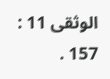الوثقى 11 : 157 .